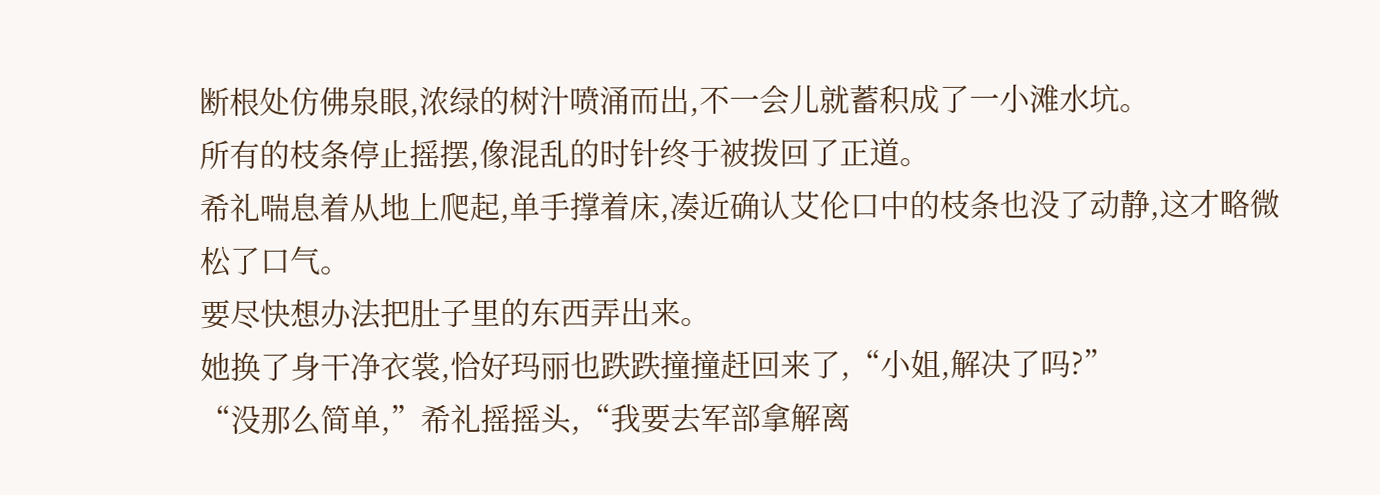断根处仿佛泉眼,浓绿的树汁喷涌而出,不一会儿就蓄积成了一小滩水坑。
所有的枝条停止摇摆,像混乱的时针终于被拨回了正道。
希礼喘息着从地上爬起,单手撑着床,凑近确认艾伦口中的枝条也没了动静,这才略微松了口气。
要尽快想办法把肚子里的东西弄出来。
她换了身干净衣裳,恰好玛丽也跌跌撞撞赶回来了,“小姐,解决了吗?”
“没那么简单,”希礼摇摇头,“我要去军部拿解离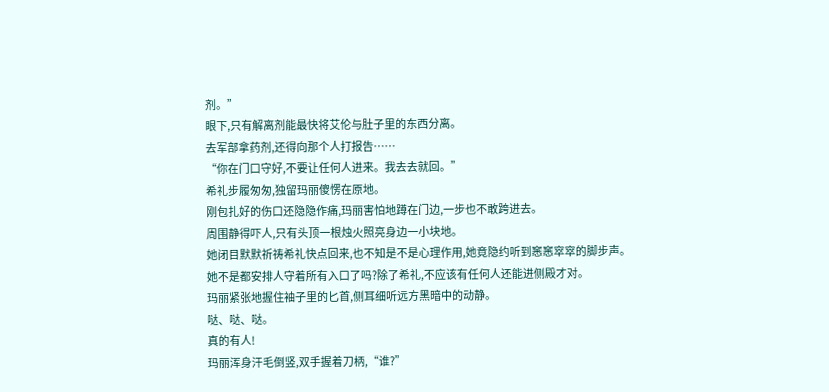剂。”
眼下,只有解离剂能最快将艾伦与肚子里的东西分离。
去军部拿药剂,还得向那个人打报告……
“你在门口守好,不要让任何人进来。我去去就回。”
希礼步履匆匆,独留玛丽傻愣在原地。
刚包扎好的伤口还隐隐作痛,玛丽害怕地蹲在门边,一步也不敢跨进去。
周围静得吓人,只有头顶一根烛火照亮身边一小块地。
她闭目默默祈祷希礼快点回来,也不知是不是心理作用,她竟隐约听到窸窸窣窣的脚步声。
她不是都安排人守着所有入口了吗?除了希礼,不应该有任何人还能进侧殿才对。
玛丽紧张地握住袖子里的匕首,侧耳细听远方黑暗中的动静。
哒、哒、哒。
真的有人!
玛丽浑身汗毛倒竖,双手握着刀柄,“谁?”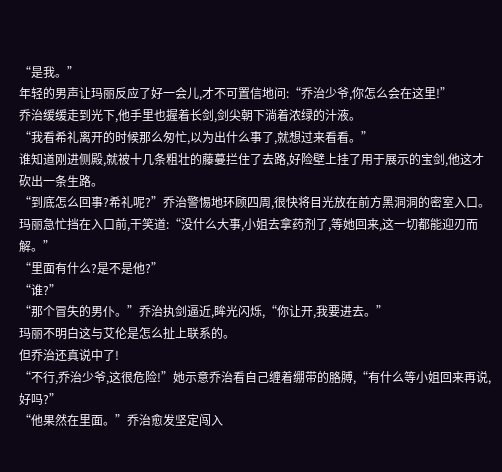“是我。”
年轻的男声让玛丽反应了好一会儿,才不可置信地问:“乔治少爷,你怎么会在这里!”
乔治缓缓走到光下,他手里也握着长剑,剑尖朝下淌着浓绿的汁液。
“我看希礼离开的时候那么匆忙,以为出什么事了,就想过来看看。”
谁知道刚进侧殿,就被十几条粗壮的藤蔓拦住了去路,好险壁上挂了用于展示的宝剑,他这才砍出一条生路。
“到底怎么回事?希礼呢?”乔治警惕地环顾四周,很快将目光放在前方黑洞洞的密室入口。
玛丽急忙挡在入口前,干笑道:“没什么大事,小姐去拿药剂了,等她回来,这一切都能迎刃而解。”
“里面有什么?是不是他?”
“谁?”
“那个冒失的男仆。”乔治执剑逼近,眸光闪烁,“你让开,我要进去。”
玛丽不明白这与艾伦是怎么扯上联系的。
但乔治还真说中了!
“不行,乔治少爷,这很危险!”她示意乔治看自己缠着绷带的胳膊,“有什么等小姐回来再说,好吗?”
“他果然在里面。”乔治愈发坚定闯入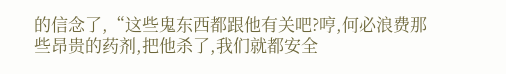的信念了,“这些鬼东西都跟他有关吧?哼,何必浪费那些昂贵的药剂,把他杀了,我们就都安全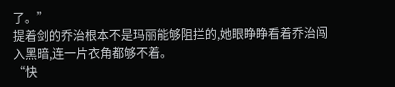了。”
提着剑的乔治根本不是玛丽能够阻拦的,她眼睁睁看着乔治闯入黑暗,连一片衣角都够不着。
“快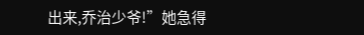出来,乔治少爷!”她急得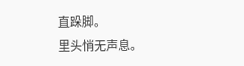直跺脚。
里头悄无声息。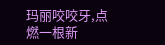玛丽咬咬牙,点燃一根新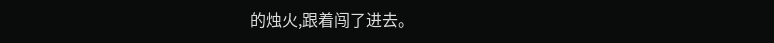的烛火,跟着闯了进去。